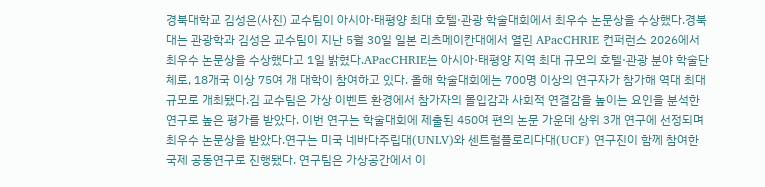경북대학교 김성은(사진) 교수팀이 아시아·태평양 최대 호텔·관광 학술대회에서 최우수 논문상을 수상했다.경북대는 관광학과 김성은 교수팀이 지난 5월 30일 일본 리츠메이칸대에서 열린 APacCHRIE 컨퍼런스 2026에서 최우수 논문상을 수상했다고 1일 밝혔다.APacCHRIE는 아시아·태평양 지역 최대 규모의 호텔·관광 분야 학술단체로, 18개국 이상 75여 개 대학이 참여하고 있다. 올해 학술대회에는 700명 이상의 연구자가 참가해 역대 최대 규모로 개최됐다.김 교수팀은 가상 이벤트 환경에서 참가자의 몰입감과 사회적 연결감을 높이는 요인을 분석한 연구로 높은 평가를 받았다. 이번 연구는 학술대회에 제출된 450여 편의 논문 가운데 상위 3개 연구에 선정되며 최우수 논문상을 받았다.연구는 미국 네바다주립대(UNLV)와 센트럴플로리다대(UCF) 연구진이 함께 참여한 국제 공동연구로 진행됐다. 연구팀은 가상공간에서 이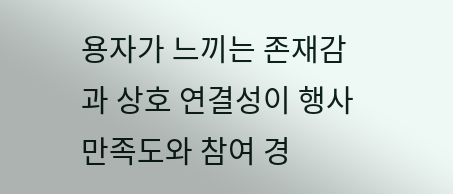용자가 느끼는 존재감과 상호 연결성이 행사 만족도와 참여 경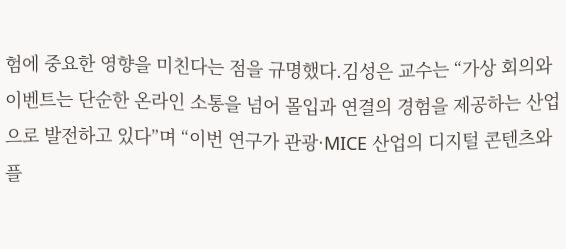험에 중요한 영향을 미친다는 점을 규명했다.김성은 교수는 “가상 회의와 이벤트는 단순한 온라인 소통을 넘어 몰입과 연결의 경험을 제공하는 산업으로 발전하고 있다”며 “이번 연구가 관광·MICE 산업의 디지털 콘텐츠와 플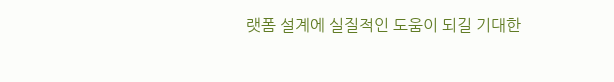랫폼 설계에 실질적인 도움이 되길 기대한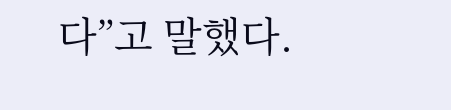다”고 말했다.